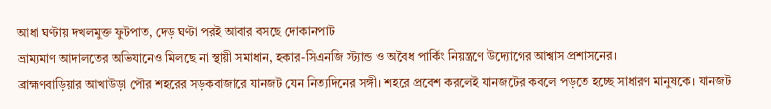আধা ঘণ্টায় দখলমুক্ত ফুটপাত, দেড় ঘণ্টা পরই আবার বসছে দোকানপাট
ভ্রাম্যমাণ আদালতের অভিযানেও মিলছে না স্থায়ী সমাধান, হকার-সিএনজি স্ট্যান্ড ও অবৈধ পার্কিং নিয়ন্ত্রণে উদ্যোগের আশ্বাস প্রশাসনের।
ব্রাহ্মণবাড়িয়ার আখাউড়া পৌর শহরের সড়কবাজারে যানজট যেন নিত্যদিনের সঙ্গী। শহরে প্রবেশ করলেই যানজটের কবলে পড়তে হচ্ছে সাধারণ মানুষকে। যানজট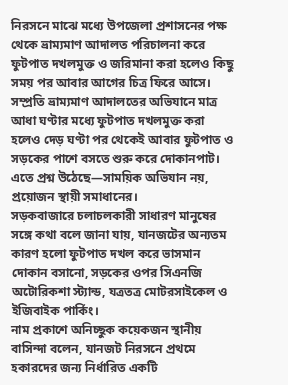নিরসনে মাঝে মধ্যে উপজেলা প্রশাসনের পক্ষ থেকে ভ্রাম্যমাণ আদালত পরিচালনা করে ফুটপাত দখলমুক্ত ও জরিমানা করা হলেও কিছু সময় পর আবার আগের চিত্র ফিরে আসে।
সম্প্রতি ভ্রাম্যমাণ আদালতের অভিযানে মাত্র আধা ঘণ্টার মধ্যে ফুটপাত দখলমুক্ত করা হলেও দেড় ঘণ্টা পর থেকেই আবার ফুটপাত ও সড়কের পাশে বসতে শুরু করে দোকানপাট। এতে প্রশ্ন উঠেছে—সাময়িক অভিযান নয়, প্রয়োজন স্থায়ী সমাধানের।
সড়কবাজারে চলাচলকারী সাধারণ মানুষের সঙ্গে কথা বলে জানা যায়, যানজটের অন্যতম কারণ হলো ফুটপাত দখল করে ভাসমান দোকান বসানো, সড়কের ওপর সিএনজি অটোরিকশা স্ট্যান্ড, যত্রতত্র মোটরসাইকেল ও ইজিবাইক পার্কিং।
নাম প্রকাশে অনিচ্ছুক কয়েকজন স্থানীয় বাসিন্দা বলেন, যানজট নিরসনে প্রথমে হকারদের জন্য নির্ধারিত একটি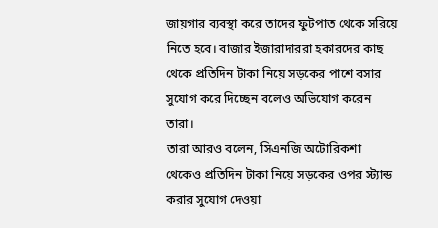জায়গার ব্যবস্থা করে তাদের ফুটপাত থেকে সরিয়ে নিতে হবে। বাজার ইজারাদাররা হকারদের কাছ থেকে প্রতিদিন টাকা নিয়ে সড়কের পাশে বসার সুযোগ করে দিচ্ছেন বলেও অভিযোগ করেন তারা।
তারা আরও বলেন, সিএনজি অটোরিকশা থেকেও প্রতিদিন টাকা নিয়ে সড়কের ওপর স্ট্যান্ড করার সুযোগ দেওয়া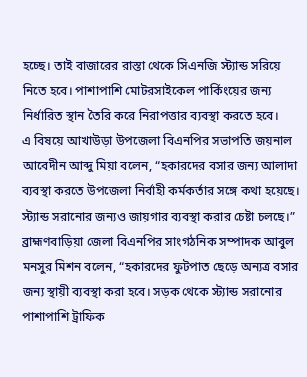হচ্ছে। তাই বাজারের রাস্তা থেকে সিএনজি স্ট্যান্ড সরিয়ে নিতে হবে। পাশাপাশি মোটরসাইকেল পার্কিংয়ের জন্য নির্ধারিত স্থান তৈরি করে নিরাপত্তার ব্যবস্থা করতে হবে।
এ বিষয়ে আখাউড়া উপজেলা বিএনপির সভাপতি জয়নাল আবেদীন আব্দু মিয়া বলেন, “হকারদের বসার জন্য আলাদা ব্যবস্থা করতে উপজেলা নির্বাহী কর্মকর্তার সঙ্গে কথা হয়েছে। স্ট্যান্ড সরানোর জন্যও জায়গার ব্যবস্থা করার চেষ্টা চলছে।”
ব্রাহ্মণবাড়িয়া জেলা বিএনপির সাংগঠনিক সম্পাদক আবুল মনসুর মিশন বলেন, “হকারদের ফুটপাত ছেড়ে অন্যত্র বসার জন্য স্থায়ী ব্যবস্থা করা হবে। সড়ক থেকে স্ট্যান্ড সরানোর পাশাপাশি ট্রাফিক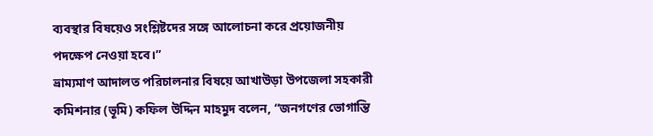ব্যবস্থার বিষয়েও সংশ্লিষ্টদের সঙ্গে আলোচনা করে প্রয়োজনীয় পদক্ষেপ নেওয়া হবে।”
ভ্রাম্যমাণ আদালত পরিচালনার বিষয়ে আখাউড়া উপজেলা সহকারী কমিশনার (ভূমি) কফিল উদ্দিন মাহমুদ বলেন, “জনগণের ভোগান্তি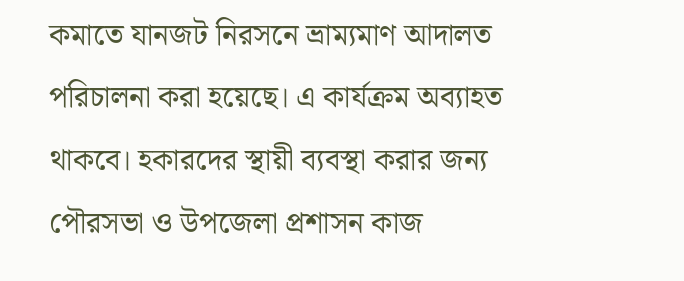কমাতে যানজট নিরসনে ভ্রাম্যমাণ আদালত পরিচালনা করা হয়েছে। এ কার্যক্রম অব্যাহত থাকবে। হকারদের স্থায়ী ব্যবস্থা করার জন্য পৌরসভা ও উপজেলা প্রশাসন কাজ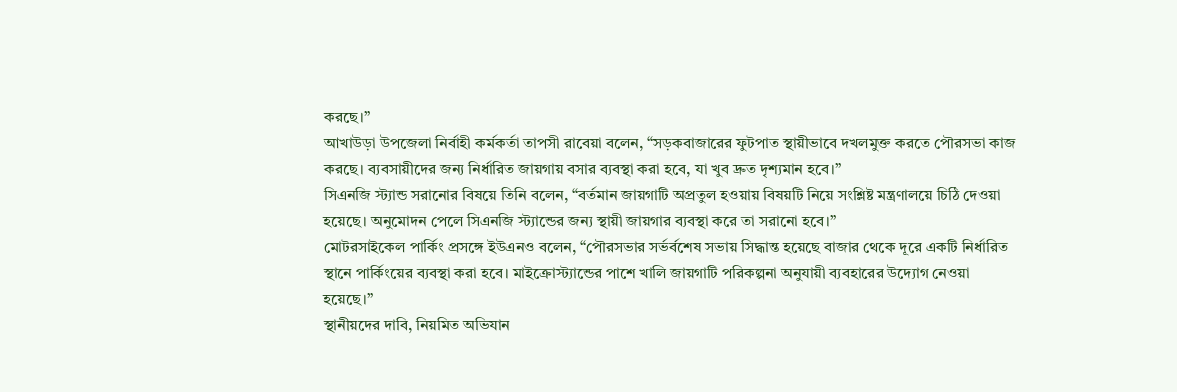করছে।”
আখাউড়া উপজেলা নির্বাহী কর্মকর্তা তাপসী রাবেয়া বলেন, “সড়কবাজারের ফুটপাত স্থায়ীভাবে দখলমুক্ত করতে পৌরসভা কাজ করছে। ব্যবসায়ীদের জন্য নির্ধারিত জায়গায় বসার ব্যবস্থা করা হবে, যা খুব দ্রুত দৃশ্যমান হবে।”
সিএনজি স্ট্যান্ড সরানোর বিষয়ে তিনি বলেন, “বর্তমান জায়গাটি অপ্রতুল হওয়ায় বিষয়টি নিয়ে সংশ্লিষ্ট মন্ত্রণালয়ে চিঠি দেওয়া হয়েছে। অনুমোদন পেলে সিএনজি স্ট্যান্ডের জন্য স্থায়ী জায়গার ব্যবস্থা করে তা সরানো হবে।”
মোটরসাইকেল পার্কিং প্রসঙ্গে ইউএনও বলেন, “পৌরসভার সর্ভর্বশেষ সভায় সিদ্ধান্ত হয়েছে বাজার থেকে দূরে একটি নির্ধারিত স্থানে পার্কিংয়ের ব্যবস্থা করা হবে। মাইক্রোস্ট্যান্ডের পাশে খালি জায়গাটি পরিকল্পনা অনুযায়ী ব্যবহারের উদ্যোগ নেওয়া হয়েছে।”
স্থানীয়দের দাবি, নিয়মিত অভিযান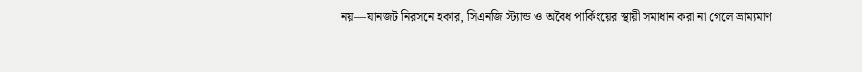নয়—যানজট নিরসনে হকার, সিএনজি স্ট্যান্ড ও অবৈধ পার্কিংয়ের স্থায়ী সমাধান করা না গেলে ভ্রাম্যমাণ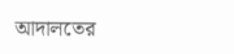আদালতের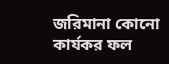জরিমানা কোনো কার্যকর ফল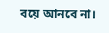বয়ে আনবে না।